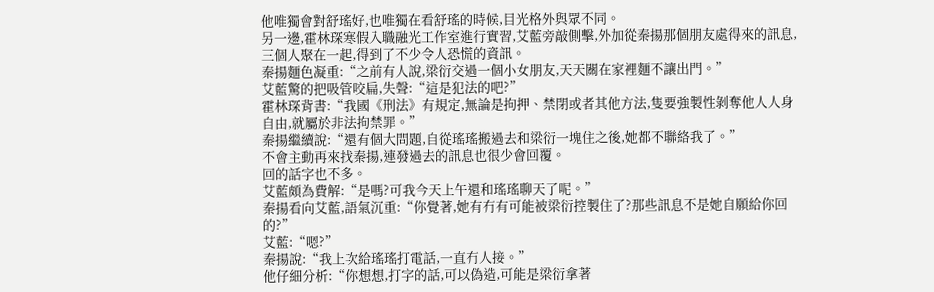他唯獨會對舒瑤好,也唯獨在看舒瑤的時候,目光格外與眾不同。
另一邊,霍林琛寒假入職融光工作室進行實習,艾藍旁敲側擊,外加從秦揚那個朋友處得來的訊息,三個人聚在一起,得到了不少令人恐慌的資訊。
秦揚麵色凝重:“之前有人說,梁衍交過一個小女朋友,天天關在家裡麵不讓出門。”
艾藍驚的把吸管咬扁,失聲:“這是犯法的吧?”
霍林琛背書:“我國《刑法》有規定,無論是拘押、禁閉或者其他方法,隻要強製性剝奪他人人身自由,就屬於非法拘禁罪。”
秦揚繼續說:“還有個大問題,自從瑤瑤搬過去和梁衍一塊住之後,她都不聯絡我了。”
不會主動再來找秦揚,連發過去的訊息也很少會回覆。
回的話字也不多。
艾藍頗為費解:“是嗎?可我今天上午還和瑤瑤聊天了呢。”
秦揚看向艾藍,語氣沉重:“你覺著,她有冇有可能被梁衍控製住了?那些訊息不是她自願給你回的?”
艾藍:“嗯?”
秦揚說:“我上次給瑤瑤打電話,一直冇人接。”
他仔細分析:“你想想,打字的話,可以偽造,可能是梁衍拿著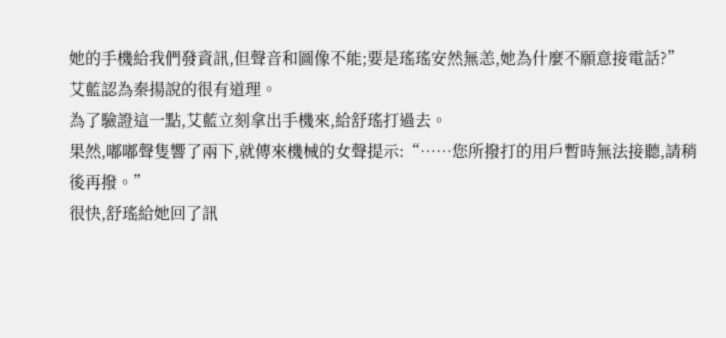她的手機給我們發資訊,但聲音和圖像不能;要是瑤瑤安然無恙,她為什麼不願意接電話?”
艾藍認為秦揚說的很有道理。
為了驗證這一點,艾藍立刻拿出手機來,給舒瑤打過去。
果然,嘟嘟聲隻響了兩下,就傳來機械的女聲提示:“……您所撥打的用戶暫時無法接聽,請稍後再撥。”
很快,舒瑤給她回了訊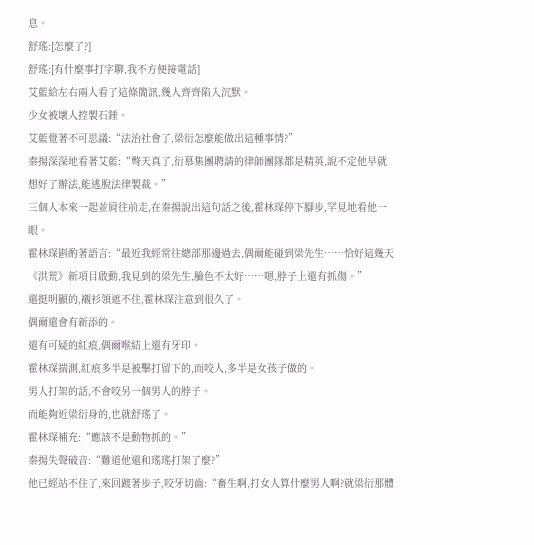息。
舒瑤:[怎麼了?]
舒瑤:[有什麼事打字聊,我不方便接電話]
艾藍給左右兩人看了這條簡訊,幾人齊齊陷入沉默。
少女被壞人控製石錘。
艾藍覺著不可思議:“法治社會了,梁衍怎麼能做出這種事情?”
秦揚深深地看著艾藍:“彆天真了,衍慕集團聘請的律師團隊都是精英,說不定他早就想好了辦法,能逃脫法律製裁。”
三個人本來一起並肩往前走,在秦揚說出這句話之後,霍林琛停下腳步,罕見地看他一眼。
霍林琛斟酌著語言:“最近我經常往總部那邊過去,偶爾能碰到梁先生……恰好這幾天《洪荒》新項目啟動,我見到的梁先生,臉色不太好……嗯,脖子上還有抓傷。”
還挺明顯的,襯衫領遮不住,霍林琛注意到很久了。
偶爾還會有新添的。
還有可疑的紅痕,偶爾喉結上還有牙印。
霍林琛揣測,紅痕多半是被擊打留下的,而咬人,多半是女孩子做的。
男人打架的話,不會咬另一個男人的脖子。
而能夠近梁衍身的,也就舒瑤了。
霍林琛補充:“應該不是動物抓的。”
秦揚失聲破音:“難道他還和瑤瑤打架了麼?”
他已經站不住了,來回踱著步子,咬牙切齒:“畜生啊,打女人算什麼男人啊?就梁衍那體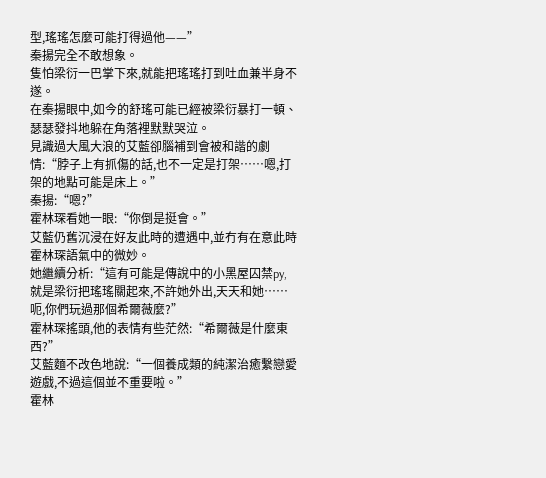型,瑤瑤怎麼可能打得過他——”
秦揚完全不敢想象。
隻怕梁衍一巴掌下來,就能把瑤瑤打到吐血兼半身不遂。
在秦揚眼中,如今的舒瑤可能已經被梁衍暴打一頓、瑟瑟發抖地躲在角落裡默默哭泣。
見識過大風大浪的艾藍卻腦補到會被和諧的劇情:“脖子上有抓傷的話,也不一定是打架……嗯,打架的地點可能是床上。”
秦揚:“嗯?”
霍林琛看她一眼:“你倒是挺會。”
艾藍仍舊沉浸在好友此時的遭遇中,並冇有在意此時霍林琛語氣中的微妙。
她繼續分析:“這有可能是傳說中的小黑屋囚禁py,就是梁衍把瑤瑤關起來,不許她外出,天天和她……呃,你們玩過那個希爾薇麼?”
霍林琛搖頭,他的表情有些茫然:“希爾薇是什麼東西?”
艾藍麵不改色地說:“一個養成類的純潔治癒繫戀愛遊戲,不過這個並不重要啦。”
霍林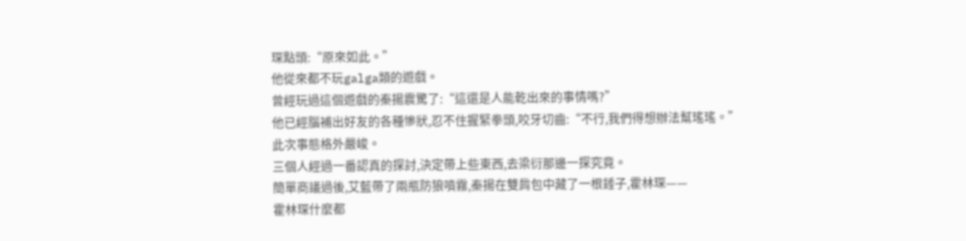琛點頭:“原來如此。”
他從來都不玩galga類的遊戲。
曾經玩過這個遊戲的秦揚震驚了:“這還是人能乾出來的事情嗎?”
他已經腦補出好友的各種慘狀,忍不住握緊拳頭,咬牙切齒:“不行,我們得想辦法幫瑤瑤。”
此次事態格外嚴峻。
三個人經過一番認真的探討,決定帶上些東西,去梁衍那邊一探究竟。
簡單商議過後,艾藍帶了兩瓶防狼噴霧,秦揚在雙肩包中藏了一根錘子,霍林琛——
霍林琛什麼都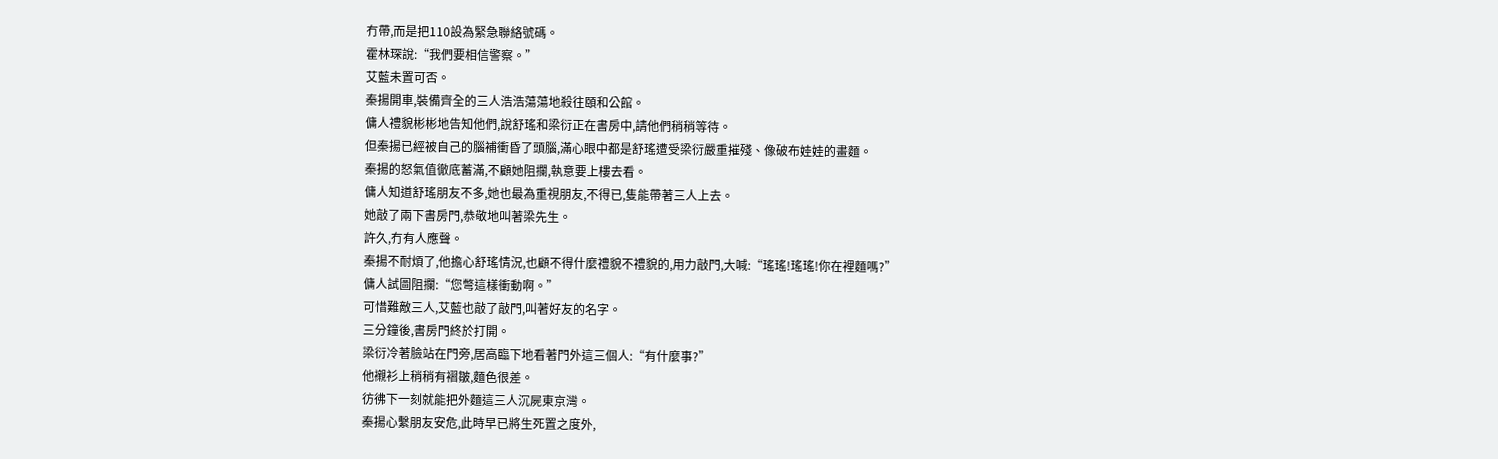冇帶,而是把110設為緊急聯絡號碼。
霍林琛說:“我們要相信警察。”
艾藍未置可否。
秦揚開車,裝備齊全的三人浩浩蕩蕩地殺往頤和公館。
傭人禮貌彬彬地告知他們,說舒瑤和梁衍正在書房中,請他們稍稍等待。
但秦揚已經被自己的腦補衝昏了頭腦,滿心眼中都是舒瑤遭受梁衍嚴重摧殘、像破布娃娃的畫麵。
秦揚的怒氣值徹底蓄滿,不顧她阻攔,執意要上樓去看。
傭人知道舒瑤朋友不多,她也最為重視朋友,不得已,隻能帶著三人上去。
她敲了兩下書房門,恭敬地叫著梁先生。
許久,冇有人應聲。
秦揚不耐煩了,他擔心舒瑤情況,也顧不得什麼禮貌不禮貌的,用力敲門,大喊:“瑤瑤!瑤瑤!你在裡麵嗎?”
傭人試圖阻攔:“您彆這樣衝動啊。”
可惜難敵三人,艾藍也敲了敲門,叫著好友的名字。
三分鐘後,書房門終於打開。
梁衍冷著臉站在門旁,居高臨下地看著門外這三個人:“有什麼事?”
他襯衫上稍稍有褶皺,麵色很差。
彷彿下一刻就能把外麵這三人沉屍東京灣。
秦揚心繫朋友安危,此時早已將生死置之度外,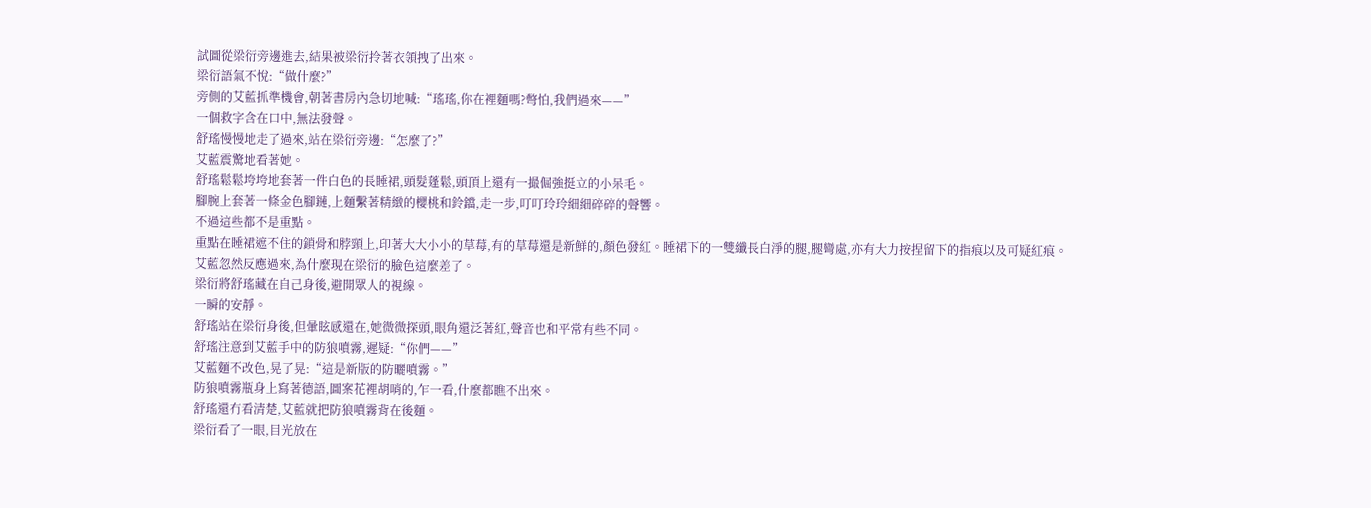試圖從梁衍旁邊進去,結果被梁衍拎著衣領拽了出來。
梁衍語氣不悅:“做什麼?”
旁側的艾藍抓準機會,朝著書房內急切地喊:“瑤瑤,你在裡麵嗎?彆怕,我們過來——”
一個救字含在口中,無法發聲。
舒瑤慢慢地走了過來,站在梁衍旁邊:“怎麼了?”
艾藍震驚地看著她。
舒瑤鬆鬆垮垮地套著一件白色的長睡裙,頭髮蓬鬆,頭頂上還有一撮倔強挺立的小呆毛。
腳腕上套著一條金色腳鏈,上麵繫著精緻的櫻桃和鈴鐺,走一步,叮叮玲玲細細碎碎的聲響。
不過這些都不是重點。
重點在睡裙遮不住的鎖骨和脖頸上,印著大大小小的草莓,有的草莓還是新鮮的,顏色發紅。睡裙下的一雙纖長白淨的腿,腿彎處,亦有大力按捏留下的指痕以及可疑紅痕。
艾藍忽然反應過來,為什麼現在梁衍的臉色這麼差了。
梁衍將舒瑤藏在自己身後,避開眾人的視線。
一瞬的安靜。
舒瑤站在梁衍身後,但暈眩感還在,她微微探頭,眼角還泛著紅,聲音也和平常有些不同。
舒瑤注意到艾藍手中的防狼噴霧,遲疑:“你們——”
艾藍麵不改色,晃了晃:“這是新版的防曬噴霧。”
防狼噴霧瓶身上寫著德語,圖案花裡胡哨的,乍一看,什麼都瞧不出來。
舒瑤還冇看清楚,艾藍就把防狼噴霧背在後麵。
梁衍看了一眼,目光放在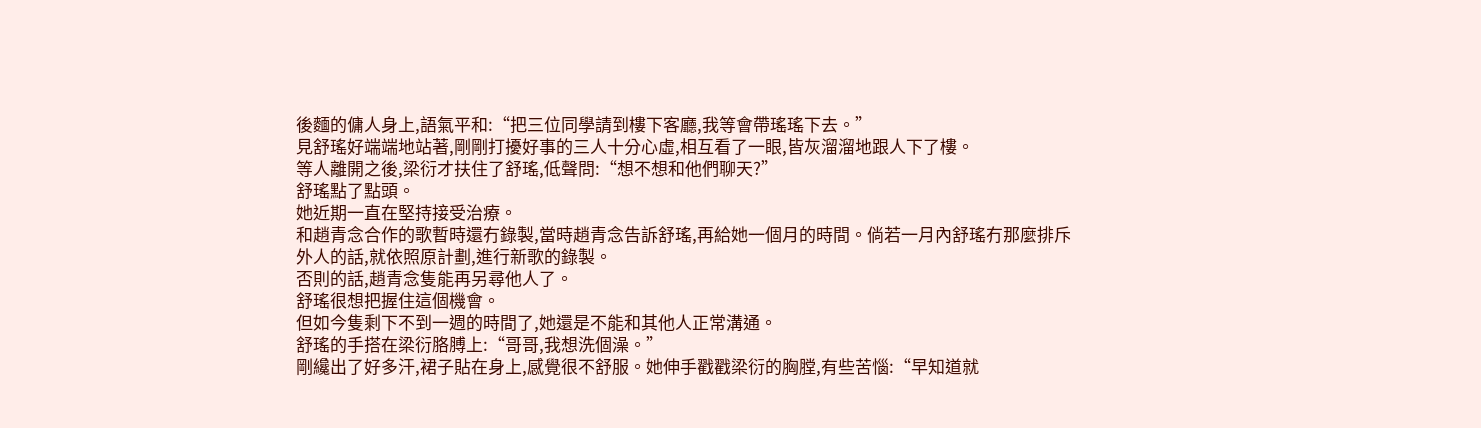後麵的傭人身上,語氣平和:“把三位同學請到樓下客廳,我等會帶瑤瑤下去。”
見舒瑤好端端地站著,剛剛打擾好事的三人十分心虛,相互看了一眼,皆灰溜溜地跟人下了樓。
等人離開之後,梁衍才扶住了舒瑤,低聲問:“想不想和他們聊天?”
舒瑤點了點頭。
她近期一直在堅持接受治療。
和趙青念合作的歌暫時還冇錄製,當時趙青念告訴舒瑤,再給她一個月的時間。倘若一月內舒瑤冇那麼排斥外人的話,就依照原計劃,進行新歌的錄製。
否則的話,趙青念隻能再另尋他人了。
舒瑤很想把握住這個機會。
但如今隻剩下不到一週的時間了,她還是不能和其他人正常溝通。
舒瑤的手搭在梁衍胳膊上:“哥哥,我想洗個澡。”
剛纔出了好多汗,裙子貼在身上,感覺很不舒服。她伸手戳戳梁衍的胸膛,有些苦惱:“早知道就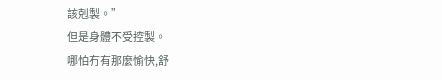該剋製。”
但是身體不受控製。
哪怕冇有那麼愉快,舒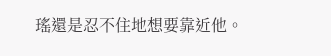瑤還是忍不住地想要靠近他。